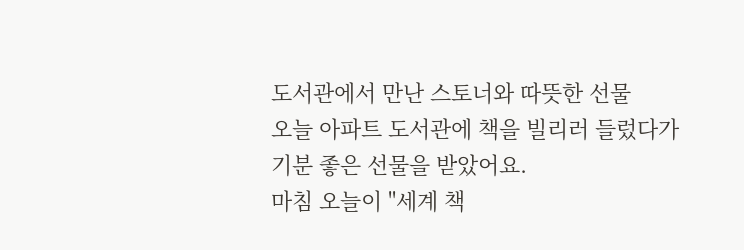도서관에서 만난 스토너와 따뜻한 선물
오늘 아파트 도서관에 책을 빌리러 들렀다가
기분 좋은 선물을 받았어요.
마침 오늘이 "세계 책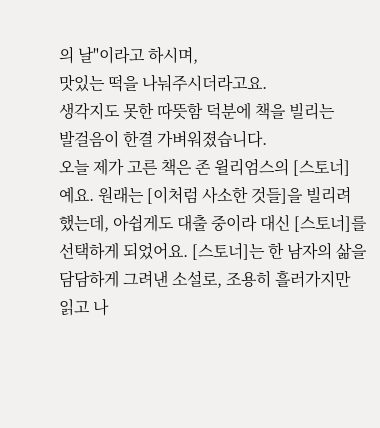의 날"이라고 하시며,
맛있는 떡을 나눠주시더라고요.
생각지도 못한 따뜻함 덕분에 책을 빌리는
발걸음이 한결 가벼워졌습니다.
오늘 제가 고른 책은 존 윌리엄스의 [스토너]
예요. 원래는 [이처럼 사소한 것들]을 빌리려
했는데, 아쉽게도 대출 중이라 대신 [스토너]를
선택하게 되었어요. [스토너]는 한 남자의 삶을
담담하게 그려낸 소설로, 조용히 흘러가지만
읽고 나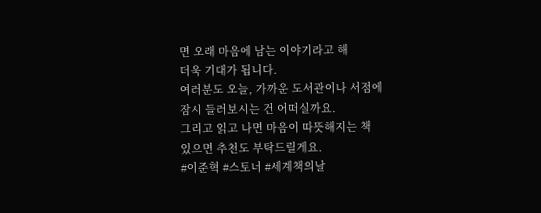면 오래 마음에 남는 이야기라고 해
더욱 기대가 됩니다.
여러분도 오늘, 가까운 도서관이나 서점에
잠시 들러보시는 건 어떠실까요.
그리고 읽고 나면 마음이 따뜻해지는 책
있으면 추천도 부탁드릴게요.
#이준혁 #스토너 #세계책의날